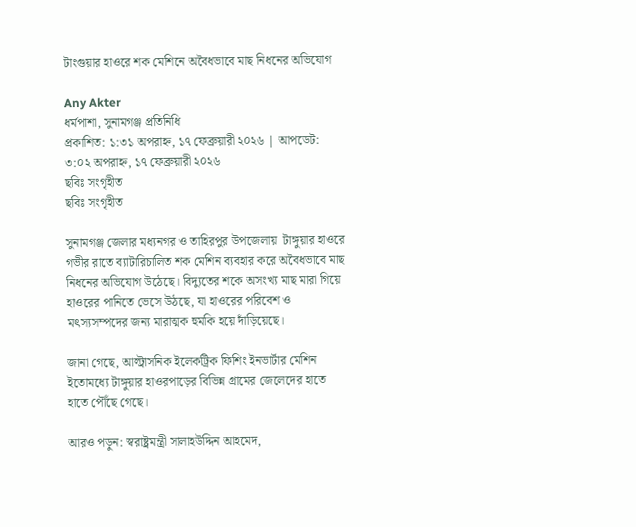টাংগুয়ার হাওরে শক মেশিনে অবৈধভাবে মাছ নিধনের অভিযোগ

Any Akter
ধর্মপাশা, সুনামগঞ্জ প্রতিনিধি
প্রকাশিত: ১:৩১ অপরাহ্ন, ১৭ ফেব্রুয়ারী ২০২৬ | আপডেট: ৩:০২ অপরাহ্ন, ১৭ ফেব্রুয়ারী ২০২৬
ছবিঃ সংগৃহীত
ছবিঃ সংগৃহীত

সুনামগঞ্জ জেলার মধ্যনগর ও তাহিরপুর উপজেলায়  টাঙ্গুয়ার হাওরে গভীর রাতে ব্যাটারিচালিত শক মেশিন ব্যবহার করে অবৈধভাবে মাছ নিধনের অভিযোগ উঠেছে। বিদ্যুতের শকে অসংখ্য মাছ মারা গিয়ে হাওরের পানিতে ভেসে উঠছে, যা হাওরের পরিবেশ ও মৎস্যসম্পদের জন্য মারাত্মক হুমকি হয়ে দাঁড়িয়েছে।

জানা গেছে, আল্ট্রাসনিক ইলেকট্রিক ফিশিং ইনভার্টার মেশিন ইতোমধ্যে টাঙ্গুয়ার হাওরপাড়ের বিভিন্ন গ্রামের জেলেদের হাতে হাতে পৌঁছে গেছে।

আরও পড়ুন: স্বরাষ্ট্রমন্ত্রী সালাহউদ্দিন আহমেদ,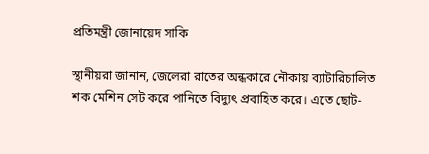প্রতিমন্ত্রী জোনায়েদ সাকি

স্থানীয়রা জানান, জেলেরা রাতের অন্ধকারে নৌকায় ব্যাটারিচালিত শক মেশিন সেট করে পানিতে বিদ্যুৎ প্রবাহিত করে। এতে ছোট-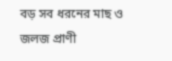বড় সব ধরনের মাছ ও জলজ প্রাণী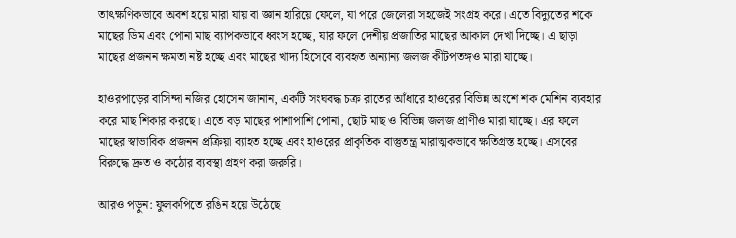তাৎক্ষণিকভাবে অবশ হয়ে মারা যায় বা জ্ঞান হারিয়ে ফেলে, যা পরে জেলেরা সহজেই সংগ্রহ করে। এতে বিদ্যুতের শকে মাছের ডিম এবং পোনা মাছ ব্যাপকভাবে ধ্বংস হচ্ছে, যার ফলে দেশীয় প্রজাতির মাছের আকাল দেখা দিচ্ছে। এ ছাড়া মাছের প্রজনন ক্ষমতা নষ্ট হচ্ছে এবং মাছের খাদ্য হিসেবে ব্যবহৃত অন্যান্য জলজ কীটপতঙ্গও মারা যাচ্ছে।

হাওরপাড়ের বাসিন্দা নজির হোসেন জানান, একটি সংঘবদ্ধ চক্র রাতের আঁধারে হাওরের বিভিন্ন অংশে শক মেশিন ব্যবহার করে মাছ শিকার করছে। এতে বড় মাছের পাশাপাশি পোনা, ছোট মাছ ও বিভিন্ন জলজ প্রাণীও মারা যাচ্ছে। এর ফলে মাছের স্বাভাবিক প্রজনন প্রক্রিয়া ব্যাহত হচ্ছে এবং হাওরের প্রাকৃতিক বাস্তুতন্ত্র মারাত্মকভাবে ক্ষতিগ্রস্ত হচ্ছে। এসবের বিরুদ্ধে দ্রুত ও কঠোর ব্যবস্থা গ্রহণ করা জরুরি।

আরও পড়ুন: ফুলকপিতে রঙিন হয়ে উঠেছে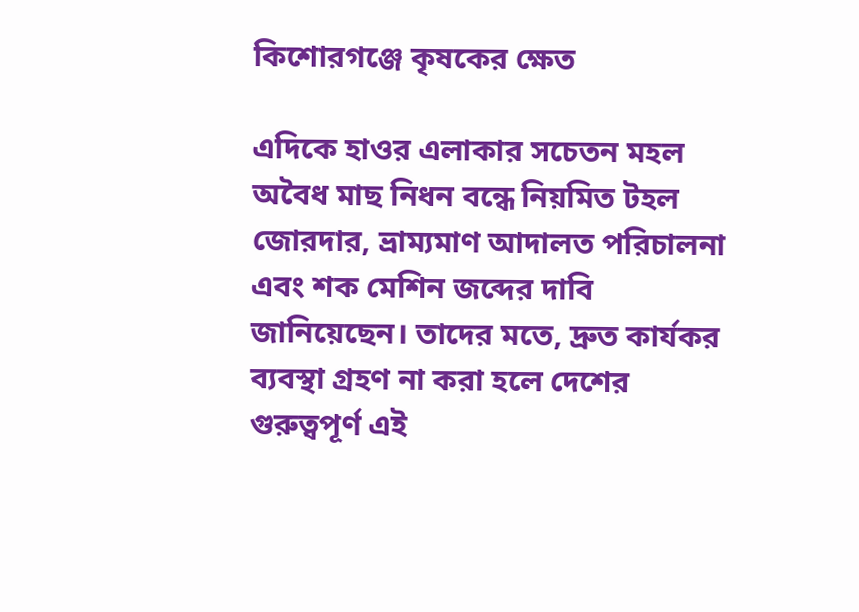কিশোরগঞ্জে কৃষকের ক্ষেত

এদিকে হাওর এলাকার সচেতন মহল অবৈধ মাছ নিধন বন্ধে নিয়মিত টহল জোরদার, ভ্রাম্যমাণ আদালত পরিচালনা এবং শক মেশিন জব্দের দাবি জানিয়েছেন। তাদের মতে, দ্রুত কার্যকর ব্যবস্থা গ্রহণ না করা হলে দেশের গুরুত্বপূর্ণ এই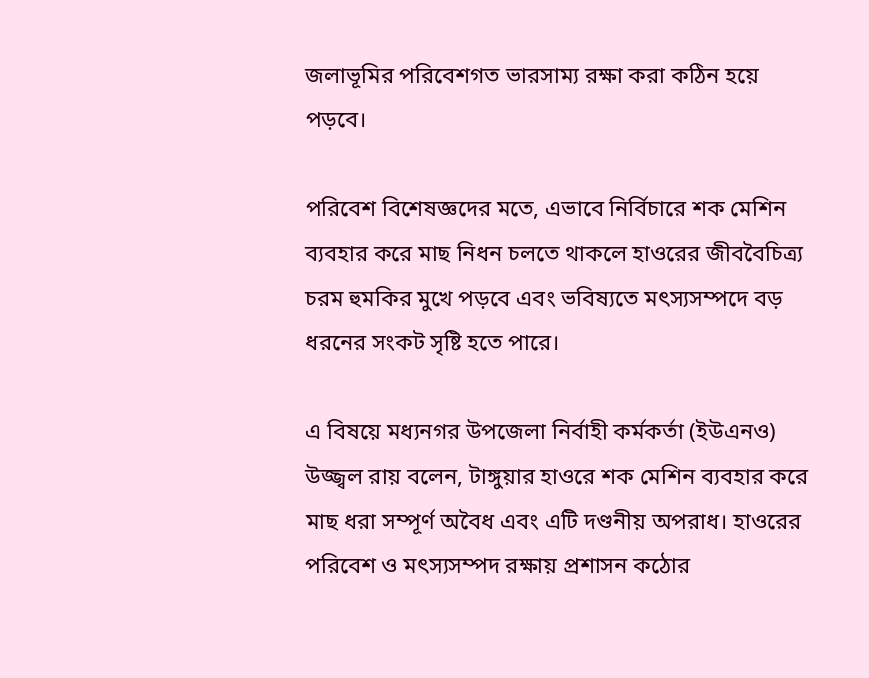জলাভূমির পরিবেশগত ভারসাম্য রক্ষা করা কঠিন হয়ে পড়বে।

পরিবেশ বিশেষজ্ঞদের মতে, এভাবে নির্বিচারে শক মেশিন ব্যবহার করে মাছ নিধন চলতে থাকলে হাওরের জীববৈচিত্র্য চরম হুমকির মুখে পড়বে এবং ভবিষ্যতে মৎস্যসম্পদে বড় ধরনের সংকট সৃষ্টি হতে পারে।

এ বিষয়ে মধ্যনগর উপজেলা নির্বাহী কর্মকর্তা (ইউএনও) উজ্জ্বল রায় বলেন, টাঙ্গুয়ার হাওরে শক মেশিন ব্যবহার করে মাছ ধরা সম্পূর্ণ অবৈধ এবং এটি দণ্ডনীয় অপরাধ। হাওরের পরিবেশ ও মৎস্যসম্পদ রক্ষায় প্রশাসন কঠোর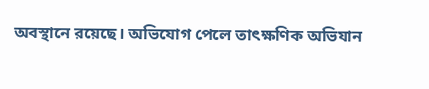অবস্থানে রয়েছে। অভিযোগ পেলে তাৎক্ষণিক অভিযান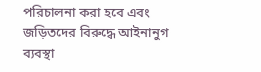পরিচালনা করা হবে এবং জড়িতদের বিরুদ্ধে আইনানুগ ব্যবস্থা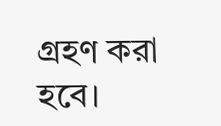গ্রহণ করা হবে।